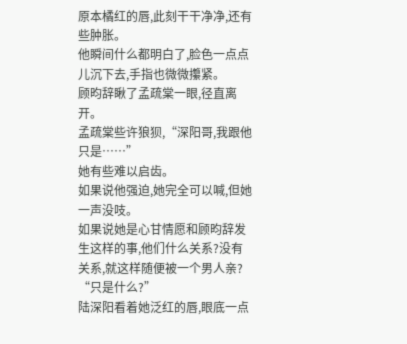原本橘红的唇,此刻干干净净,还有些肿胀。
他瞬间什么都明白了,脸色一点点儿沉下去,手指也微微攥紧。
顾昀辞瞅了孟疏棠一眼,径直离开。
孟疏棠些许狼狈,“深阳哥,我跟他只是……”
她有些难以启齿。
如果说他强迫,她完全可以喊,但她一声没吱。
如果说她是心甘情愿和顾昀辞发生这样的事,他们什么关系?没有关系,就这样随便被一个男人亲?
“只是什么?”
陆深阳看着她泛红的唇,眼底一点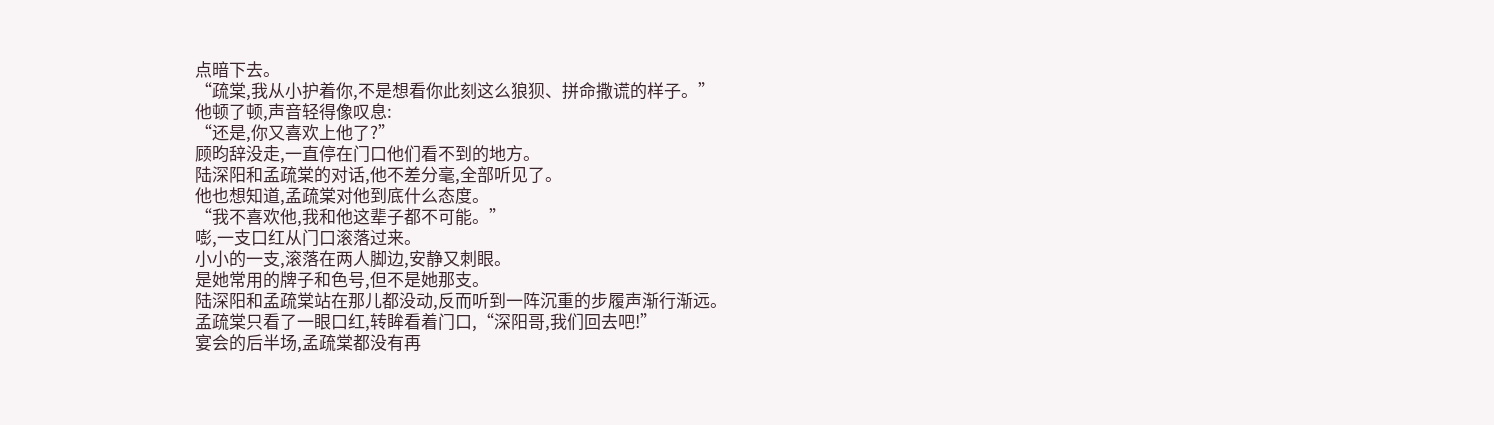点暗下去。
“疏棠,我从小护着你,不是想看你此刻这么狼狈、拼命撒谎的样子。”
他顿了顿,声音轻得像叹息:
“还是,你又喜欢上他了?”
顾昀辞没走,一直停在门口他们看不到的地方。
陆深阳和孟疏棠的对话,他不差分毫,全部听见了。
他也想知道,孟疏棠对他到底什么态度。
“我不喜欢他,我和他这辈子都不可能。”
嘭,一支口红从门口滚落过来。
小小的一支,滚落在两人脚边,安静又刺眼。
是她常用的牌子和色号,但不是她那支。
陆深阳和孟疏棠站在那儿都没动,反而听到一阵沉重的步履声渐行渐远。
孟疏棠只看了一眼口红,转眸看着门口,“深阳哥,我们回去吧!”
宴会的后半场,孟疏棠都没有再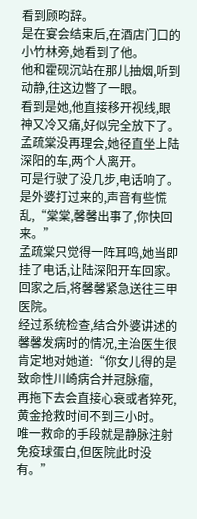看到顾昀辞。
是在宴会结束后,在酒店门口的小竹林旁,她看到了他。
他和霍砚沉站在那儿抽烟,听到动静,往这边瞥了一眼。
看到是她,他直接移开视线,眼神又冷又痛,好似完全放下了。
孟疏棠没再理会,她径直坐上陆深阳的车,两个人离开。
可是行驶了没几步,电话响了。
是外婆打过来的,声音有些慌乱,“棠棠,馨馨出事了,你快回来。”
孟疏棠只觉得一阵耳鸣,她当即挂了电话,让陆深阳开车回家。
回家之后,将馨馨紧急送往三甲医院。
经过系统检查,结合外婆讲述的馨馨发病时的情况,主治医生很肯定地对她道:“你女儿得的是致命性川崎病合并冠脉瘤,
再拖下去会直接心衰或者猝死,黄金抢救时间不到三小时。
唯一救命的手段就是静脉注射免疫球蛋白,但医院此时没有。”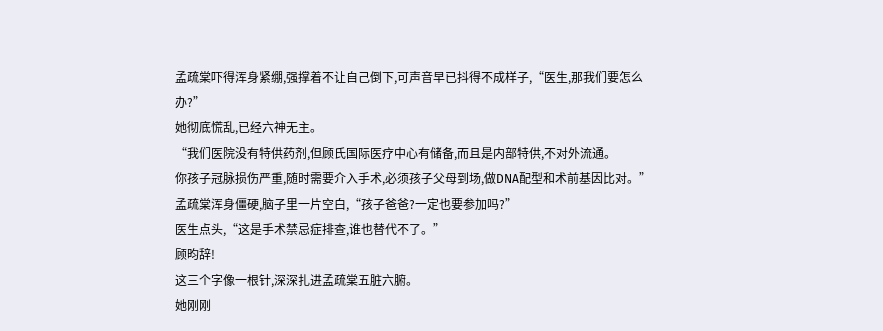孟疏棠吓得浑身紧绷,强撑着不让自己倒下,可声音早已抖得不成样子,“医生,那我们要怎么办?”
她彻底慌乱,已经六神无主。
“我们医院没有特供药剂,但顾氏国际医疗中心有储备,而且是内部特供,不对外流通。
你孩子冠脉损伤严重,随时需要介入手术,必须孩子父母到场,做DNA配型和术前基因比对。”
孟疏棠浑身僵硬,脑子里一片空白,“孩子爸爸?一定也要参加吗?”
医生点头,“这是手术禁忌症排查,谁也替代不了。”
顾昀辞!
这三个字像一根针,深深扎进孟疏棠五脏六腑。
她刚刚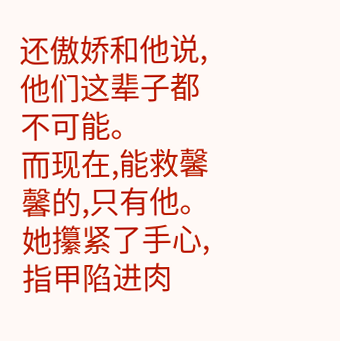还傲娇和他说,他们这辈子都不可能。
而现在,能救馨馨的,只有他。
她攥紧了手心,指甲陷进肉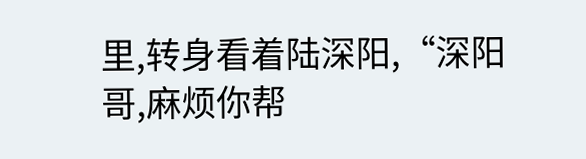里,转身看着陆深阳,“深阳哥,麻烦你帮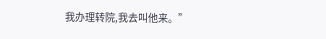我办理转院,我去叫他来。”